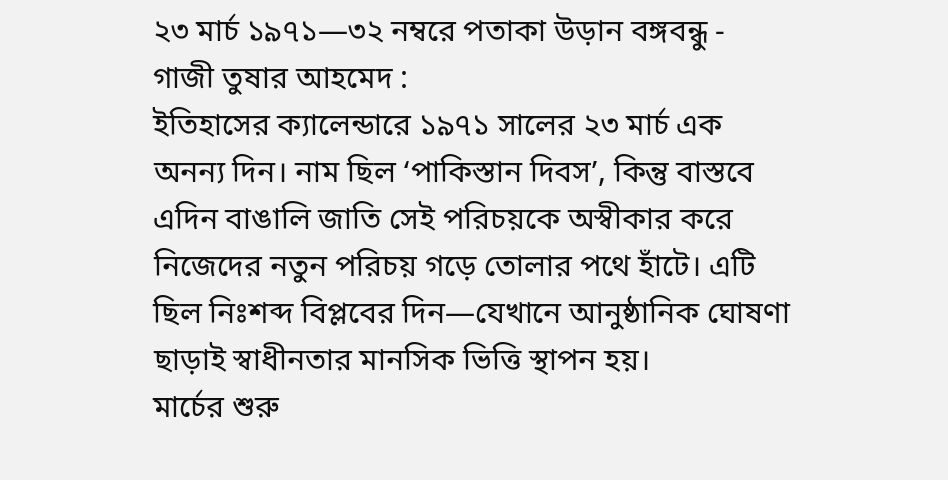২৩ মার্চ ১৯৭১—৩২ নম্বরে পতাকা উড়ান বঙ্গবন্ধু -
গাজী তুষার আহমেদ :
ইতিহাসের ক্যালেন্ডারে ১৯৭১ সালের ২৩ মার্চ এক অনন্য দিন। নাম ছিল ‘পাকিস্তান দিবস’, কিন্তু বাস্তবে এদিন বাঙালি জাতি সেই পরিচয়কে অস্বীকার করে নিজেদের নতুন পরিচয় গড়ে তোলার পথে হাঁটে। এটি ছিল নিঃশব্দ বিপ্লবের দিন—যেখানে আনুষ্ঠানিক ঘোষণা ছাড়াই স্বাধীনতার মানসিক ভিত্তি স্থাপন হয়।
মার্চের শুরু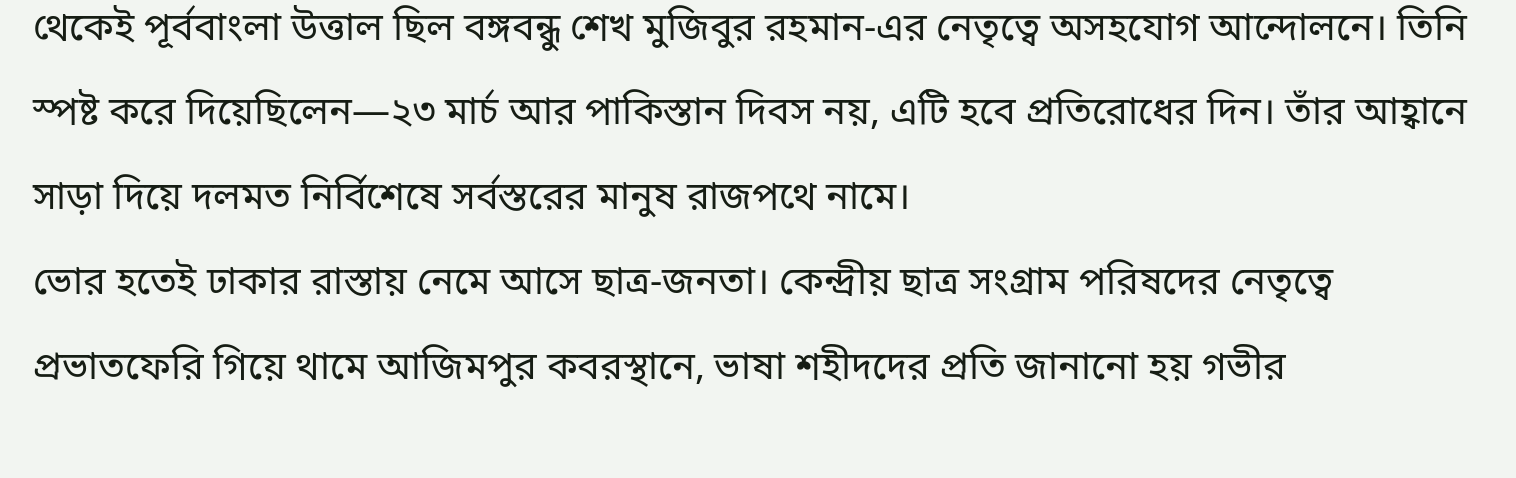থেকেই পূর্ববাংলা উত্তাল ছিল বঙ্গবন্ধু শেখ মুজিবুর রহমান-এর নেতৃত্বে অসহযোগ আন্দোলনে। তিনি স্পষ্ট করে দিয়েছিলেন—২৩ মার্চ আর পাকিস্তান দিবস নয়, এটি হবে প্রতিরোধের দিন। তাঁর আহ্বানে সাড়া দিয়ে দলমত নির্বিশেষে সর্বস্তরের মানুষ রাজপথে নামে।
ভোর হতেই ঢাকার রাস্তায় নেমে আসে ছাত্র-জনতা। কেন্দ্রীয় ছাত্র সংগ্রাম পরিষদের নেতৃত্বে প্রভাতফেরি গিয়ে থামে আজিমপুর কবরস্থানে, ভাষা শহীদদের প্রতি জানানো হয় গভীর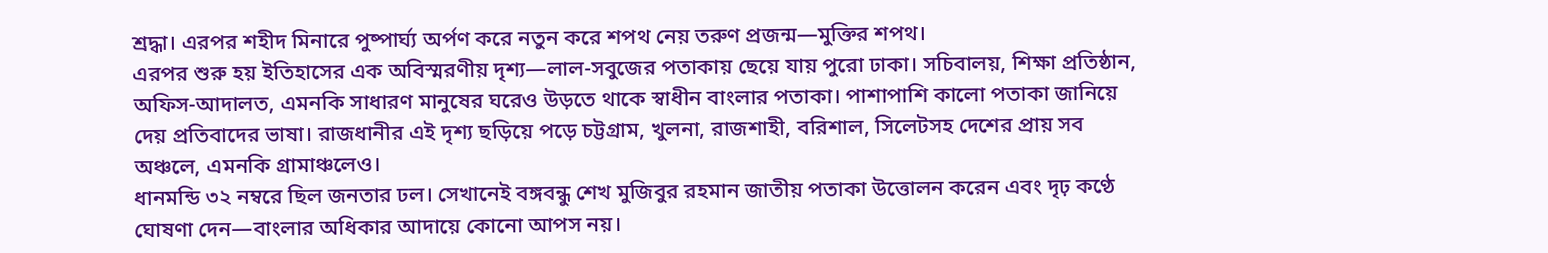শ্রদ্ধা। এরপর শহীদ মিনারে পুষ্পার্ঘ্য অর্পণ করে নতুন করে শপথ নেয় তরুণ প্রজন্ম—মুক্তির শপথ।
এরপর শুরু হয় ইতিহাসের এক অবিস্মরণীয় দৃশ্য—লাল-সবুজের পতাকায় ছেয়ে যায় পুরো ঢাকা। সচিবালয়, শিক্ষা প্রতিষ্ঠান, অফিস-আদালত, এমনকি সাধারণ মানুষের ঘরেও উড়তে থাকে স্বাধীন বাংলার পতাকা। পাশাপাশি কালো পতাকা জানিয়ে দেয় প্রতিবাদের ভাষা। রাজধানীর এই দৃশ্য ছড়িয়ে পড়ে চট্টগ্রাম, খুলনা, রাজশাহী, বরিশাল, সিলেটসহ দেশের প্রায় সব অঞ্চলে, এমনকি গ্রামাঞ্চলেও।
ধানমন্ডি ৩২ নম্বরে ছিল জনতার ঢল। সেখানেই বঙ্গবন্ধু শেখ মুজিবুর রহমান জাতীয় পতাকা উত্তোলন করেন এবং দৃঢ় কণ্ঠে ঘোষণা দেন—বাংলার অধিকার আদায়ে কোনো আপস নয়।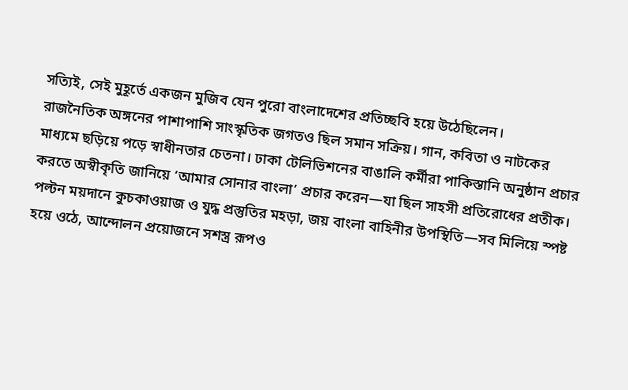সত্যিই, সেই মুহূর্তে একজন মুজিব যেন পুরো বাংলাদেশের প্রতিচ্ছবি হয়ে উঠেছিলেন।
রাজনৈতিক অঙ্গনের পাশাপাশি সাংস্কৃতিক জগতও ছিল সমান সক্রিয়। গান, কবিতা ও নাটকের মাধ্যমে ছড়িয়ে পড়ে স্বাধীনতার চেতনা। ঢাকা টেলিভিশনের বাঙালি কর্মীরা পাকিস্তানি অনুষ্ঠান প্রচার করতে অস্বীকৃতি জানিয়ে ‘আমার সোনার বাংলা’ প্রচার করেন—যা ছিল সাহসী প্রতিরোধের প্রতীক।
পল্টন ময়দানে কুচকাওয়াজ ও যুদ্ধ প্রস্তুতির মহড়া, জয় বাংলা বাহিনীর উপস্থিতি—সব মিলিয়ে স্পষ্ট হয়ে ওঠে, আন্দোলন প্রয়োজনে সশস্ত্র রূপও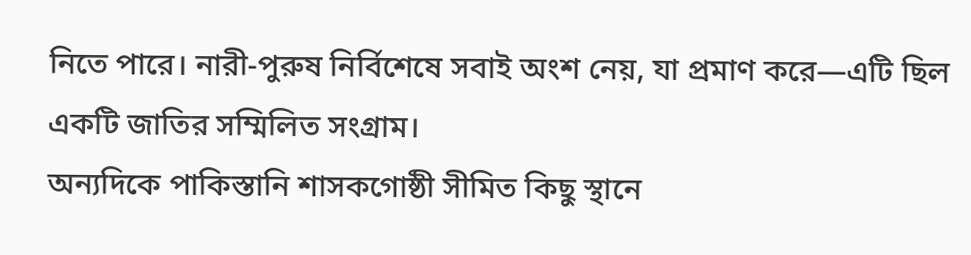নিতে পারে। নারী-পুরুষ নির্বিশেষে সবাই অংশ নেয়, যা প্রমাণ করে—এটি ছিল একটি জাতির সম্মিলিত সংগ্রাম।
অন্যদিকে পাকিস্তানি শাসকগোষ্ঠী সীমিত কিছু স্থানে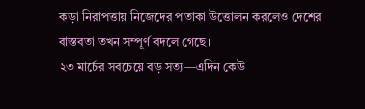কড়া নিরাপত্তায় নিজেদের পতাকা উত্তোলন করলেও দেশের বাস্তবতা তখন সম্পূর্ণ বদলে গেছে।
২৩ মার্চের সবচেয়ে বড় সত্য—এদিন কেউ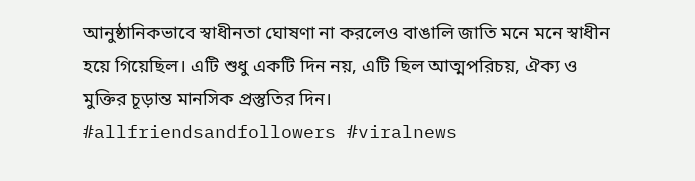আনুষ্ঠানিকভাবে স্বাধীনতা ঘোষণা না করলেও বাঙালি জাতি মনে মনে স্বাধীন হয়ে গিয়েছিল। এটি শুধু একটি দিন নয়, এটি ছিল আত্মপরিচয়, ঐক্য ও মুক্তির চূড়ান্ত মানসিক প্রস্তুতির দিন।
#allfriendsandfollowers #viralnews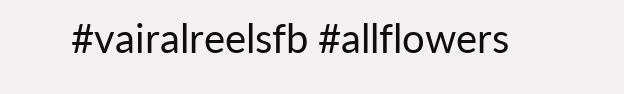#vairalreelsfb #allflowers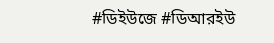#ডিইউজে #ডিআরইউ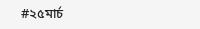#২৫মার্চ